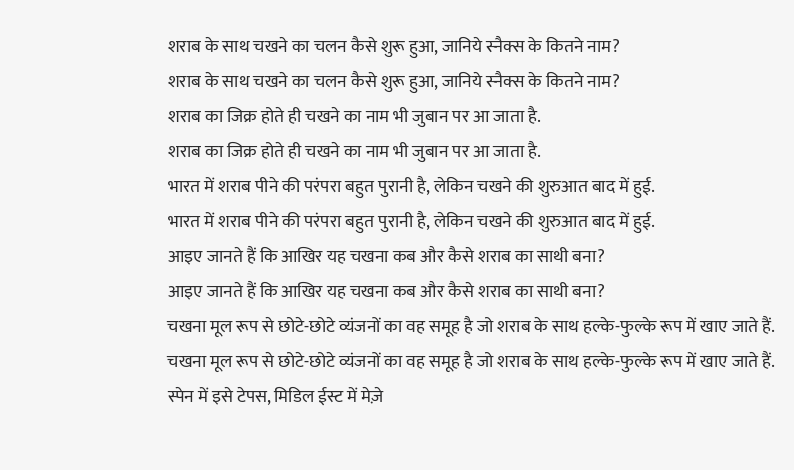शराब के साथ चखने का चलन कैसे शुरू हुआ, जानिये स्नैक्स के कितने नाम?
शराब के साथ चखने का चलन कैसे शुरू हुआ, जानिये स्नैक्स के कितने नाम?
शराब का जिक्र होते ही चखने का नाम भी जुबान पर आ जाता है.
शराब का जिक्र होते ही चखने का नाम भी जुबान पर आ जाता है.
भारत में शराब पीने की परंपरा बहुत पुरानी है, लेकिन चखने की शुरुआत बाद में हुई.
भारत में शराब पीने की परंपरा बहुत पुरानी है, लेकिन चखने की शुरुआत बाद में हुई.
आइए जानते हैं कि आखिर यह चखना कब और कैसे शराब का साथी बना?
आइए जानते हैं कि आखिर यह चखना कब और कैसे शराब का साथी बना?
चखना मूल रूप से छोटे-छोटे व्यंजनों का वह समूह है जो शराब के साथ हल्के-फुल्के रूप में खाए जाते हैं.
चखना मूल रूप से छोटे-छोटे व्यंजनों का वह समूह है जो शराब के साथ हल्के-फुल्के रूप में खाए जाते हैं.
स्पेन में इसे टेपस, मिडिल ईस्ट में मेज़े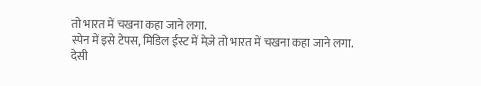तो भारत में चखना कहा जाने लगा.
स्पेन में इसे टेपस, मिडिल ईस्ट में मेज़े तो भारत में चखना कहा जाने लगा.
देसी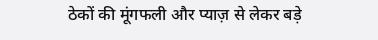ठेकों की मूंगफली और प्याज़ से लेकर बड़े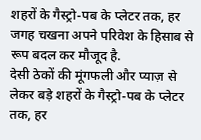शहरों के गैस्ट्रो-पब के प्लेटर तक, हर जगह चखना अपने परिवेश के हिसाब से रूप बदल कर मौजूद है.
देसी ठेकों की मूंगफली और प्याज़ से लेकर बड़े शहरों के गैस्ट्रो-पब के प्लेटर तक, हर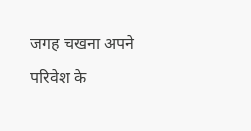जगह चखना अपने परिवेश के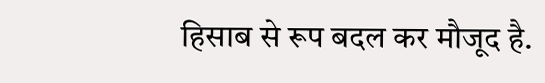हिसाब से रूप बदल कर मौजूद है.